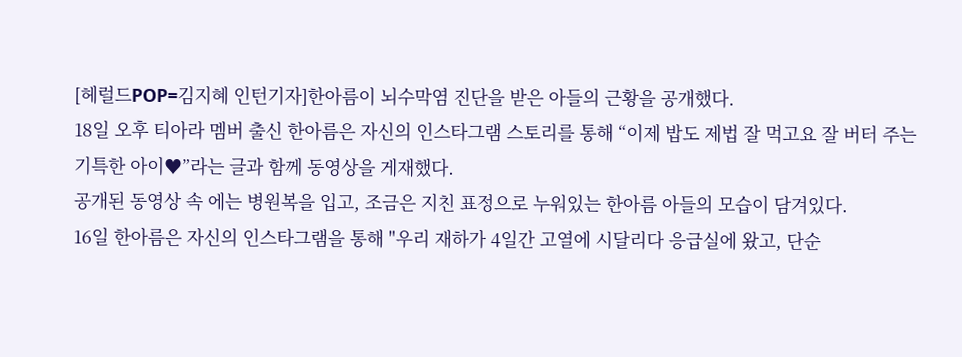[헤럴드POP=김지혜 인턴기자]한아름이 뇌수막염 진단을 받은 아들의 근황을 공개했다.
18일 오후 티아라 멤버 출신 한아름은 자신의 인스타그램 스토리를 통해 “이제 밥도 제법 잘 먹고요 잘 버터 주는 기특한 아이♥”라는 글과 함께 동영상을 게재했다.
공개된 동영상 속 에는 병원복을 입고, 조금은 지친 표정으로 누워있는 한아름 아들의 모습이 담겨있다.
16일 한아름은 자신의 인스타그램을 통해 "우리 재하가 4일간 고열에 시달리다 응급실에 왔고, 단순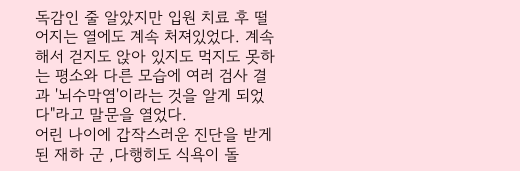독감인 줄 알았지만 입원 치료 후 떨어지는 열에도 계속 처져있었다. 계속해서 걷지도 앉아 있지도 먹지도 못하는 평소와 다른 모습에 여러 검사 결과 '뇌수막염'이라는 것을 알게 되었다"라고 말문을 열었다.
어린 나이에 갑작스러운 진단을 받게 된 재하 군 ,다행히도 식욕이 돌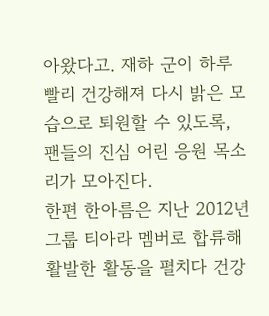아왔다고. 재하 군이 하루빨리 건강해져 다시 밝은 모습으로 퇴원할 수 있도록, 팬들의 진심 어린 응원 목소리가 모아진다.
한편 한아름은 지난 2012년 그룹 티아라 멤버로 합류해 활발한 활동을 펼치다 건강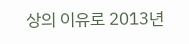상의 이유로 2013년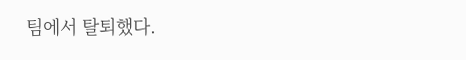팀에서 탈퇴했다.